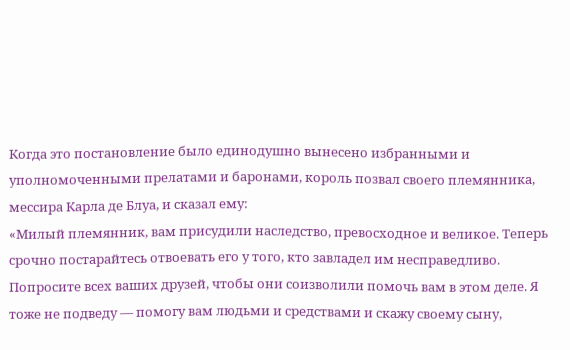Когда это постановление было единодушно вынесено избранными и уполномоченными прелатами и баронами, король позвал своего племянника, мессира Карла де Блуа, и сказал ему:
«Милый племянник, вам присудили наследство, превосходное и великое. Теперь срочно постарайтесь отвоевать его у того, кто завладел им несправедливо. Попросите всех ваших друзей, чтобы они соизволили помочь вам в этом деле. Я тоже не подведу — помогу вам людьми и средствами и скажу своему сыну,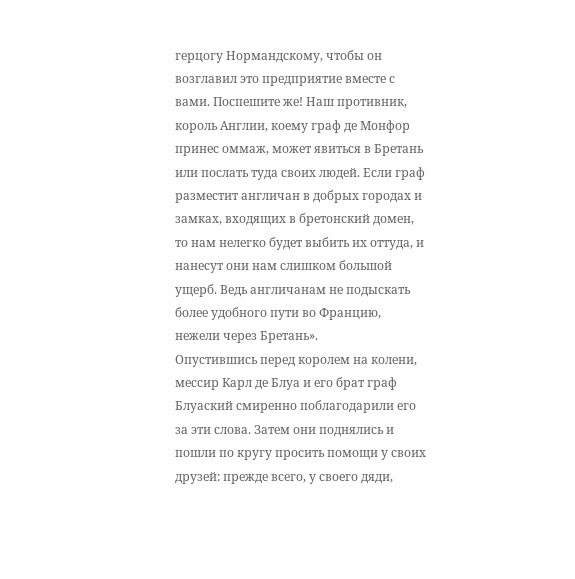герцогу Нормандскому, чтобы он возглавил это предприятие вместе с вами. Поспешите же! Наш противник, король Англии, коему граф де Монфор принес оммаж, может явиться в Бретань или послать туда своих людей. Если граф разместит англичан в добрых городах и замках, входящих в бретонский домен, то нам нелегко будет выбить их оттуда, и нанесут они нам слишком большой ущерб. Ведь англичанам не подыскать более удобного пути во Францию, нежели через Бретань».
Опустившись перед королем на колени, мессир Карл де Блуа и его брат граф Блуаский смиренно поблагодарили его за эти слова. Затем они поднялись и пошли по кругу просить помощи у своих друзей: прежде всего, у своего дяди,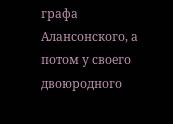графа Алансонского, а потом у своего двоюродного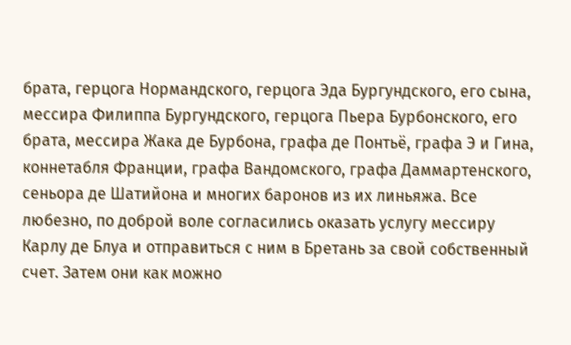брата, герцога Нормандского, герцога Эда Бургундского, его сына, мессира Филиппа Бургундского, герцога Пьера Бурбонского, его брата, мессира Жака де Бурбона, графа де Понтьё, графа Э и Гина, коннетабля Франции, графа Вандомского, графа Даммартенского, сеньора де Шатийона и многих баронов из их линьяжа. Все любезно, по доброй воле согласились оказать услугу мессиру Карлу де Блуа и отправиться с ним в Бретань за свой собственный счет. Затем они как можно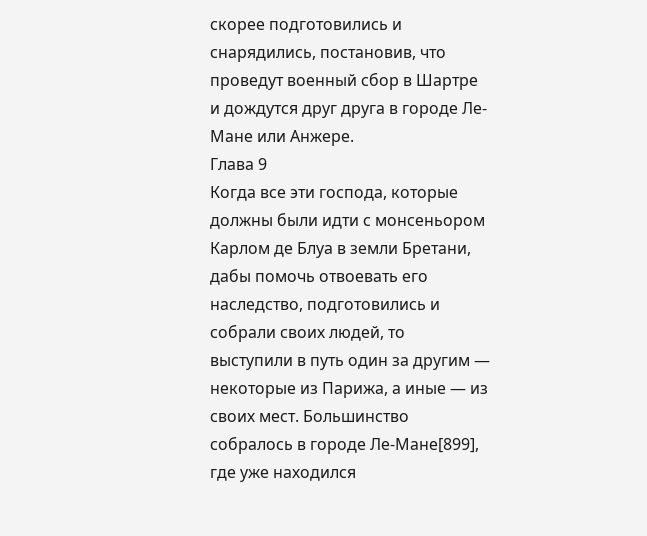скорее подготовились и снарядились, постановив, что проведут военный сбор в Шартре и дождутся друг друга в городе Ле-Мане или Анжере.
Глава 9
Когда все эти господа, которые должны были идти с монсеньором Карлом де Блуа в земли Бретани, дабы помочь отвоевать его наследство, подготовились и собрали своих людей, то выступили в путь один за другим — некоторые из Парижа, а иные — из своих мест. Большинство собралось в городе Ле-Мане[899], где уже находился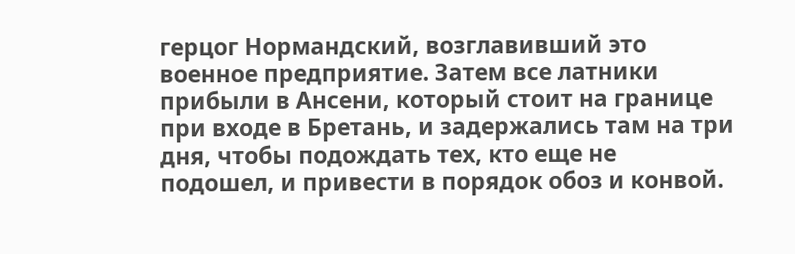герцог Нормандский, возглавивший это военное предприятие. Затем все латники прибыли в Ансени, который стоит на границе при входе в Бретань, и задержались там на три дня, чтобы подождать тех, кто еще не подошел, и привести в порядок обоз и конвой.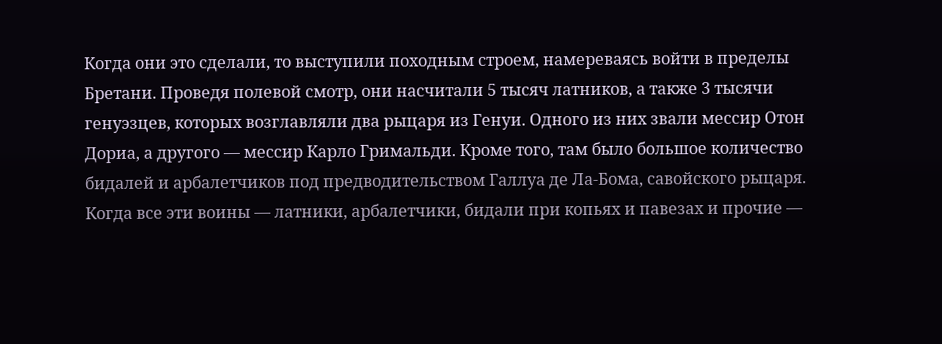Когда они это сделали, то выступили походным строем, намереваясь войти в пределы Бретани. Проведя полевой смотр, они насчитали 5 тысяч латников, а также 3 тысячи генуэзцев, которых возглавляли два рыцаря из Генуи. Одного из них звали мессир Отон Дориа, а другого — мессир Карло Гримальди. Кроме того, там было большое количество бидалей и арбалетчиков под предводительством Галлуа де Ла-Бома, савойского рыцаря.
Когда все эти воины — латники, арбалетчики, бидали при копьях и павезах и прочие —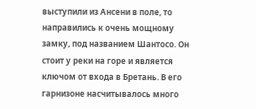выступили из Ансени в поле, то направились к очень мощному замку, под названием Шантосо. Он стоит у реки на горе и является ключом от входа в Бретань. В его гарнизоне насчитывалось много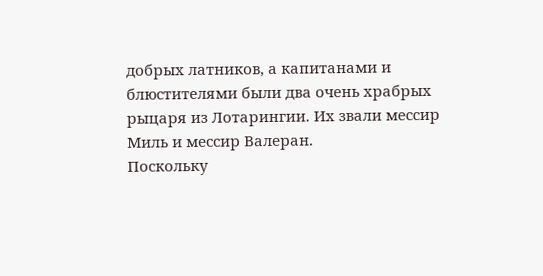добрых латников, а капитанами и блюстителями были два очень храбрых рыцаря из Лотарингии. Их звали мессир Миль и мессир Валеран.
Поскольку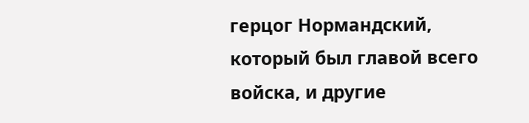герцог Нормандский, который был главой всего войска, и другие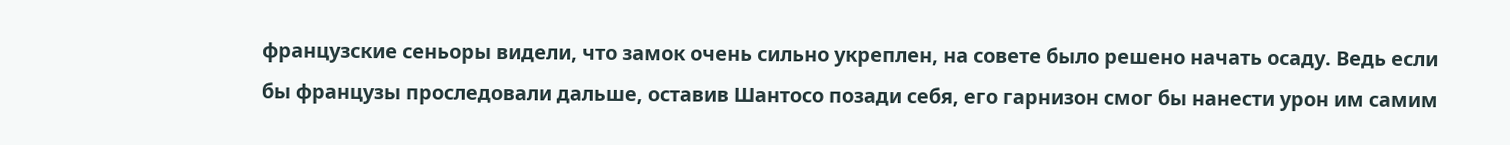французские сеньоры видели, что замок очень сильно укреплен, на совете было решено начать осаду. Ведь если бы французы проследовали дальше, оставив Шантосо позади себя, его гарнизон смог бы нанести урон им самим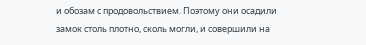и обозам с продовольствием. Поэтому они осадили замок столь плотно, сколь могли, и совершили на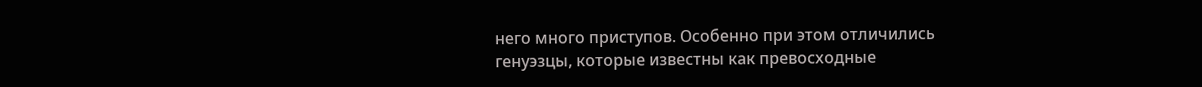него много приступов. Особенно при этом отличились генуэзцы, которые известны как превосходные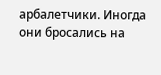арбалетчики. Иногда они бросались на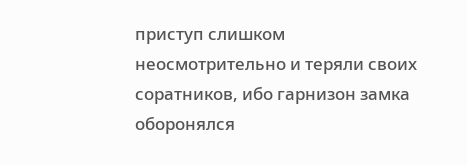приступ слишком неосмотрительно и теряли своих соратников, ибо гарнизон замка оборонялся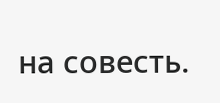на совесть.